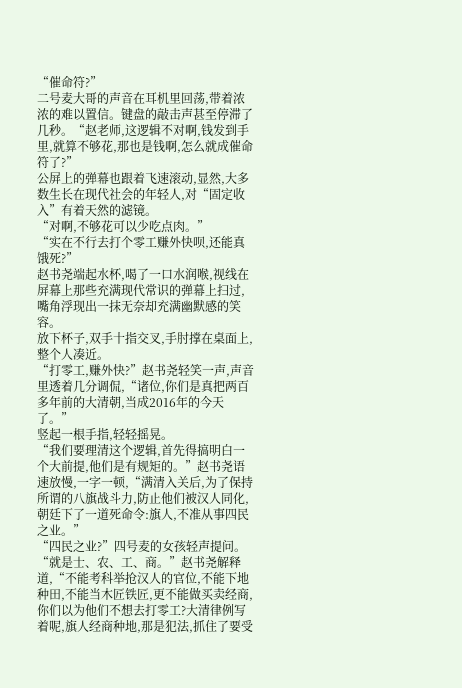“催命符?”
二号麦大哥的声音在耳机里回荡,带着浓浓的难以置信。键盘的敲击声甚至停滞了几秒。“赵老师,这逻辑不对啊,钱发到手里,就算不够花,那也是钱啊,怎么就成催命符了?”
公屏上的弹幕也跟着飞速滚动,显然,大多数生长在现代社会的年轻人,对“固定收入”有着天然的滤镜。
“对啊,不够花可以少吃点肉。”
“实在不行去打个零工赚外快呗,还能真饿死?”
赵书尧端起水杯,喝了一口水润喉,视线在屏幕上那些充满现代常识的弹幕上扫过,嘴角浮现出一抹无奈却充满幽默感的笑容。
放下杯子,双手十指交叉,手肘撑在桌面上,整个人凑近。
“打零工,赚外快?”赵书尧轻笑一声,声音里透着几分调侃,“诸位,你们是真把两百多年前的大清朝,当成2016年的今天了。”
竖起一根手指,轻轻摇晃。
“我们要理清这个逻辑,首先得搞明白一个大前提,他们是有规矩的。”赵书尧语速放慢,一字一顿,“满清入关后,为了保持所谓的八旗战斗力,防止他们被汉人同化,朝廷下了一道死命令:旗人,不准从事四民之业。”
“四民之业?”四号麦的女孩轻声提问。
“就是士、农、工、商。”赵书尧解释道,“不能考科举抢汉人的官位,不能下地种田,不能当木匠铁匠,更不能做买卖经商,你们以为他们不想去打零工?大清律例写着呢,旗人经商种地,那是犯法,抓住了要受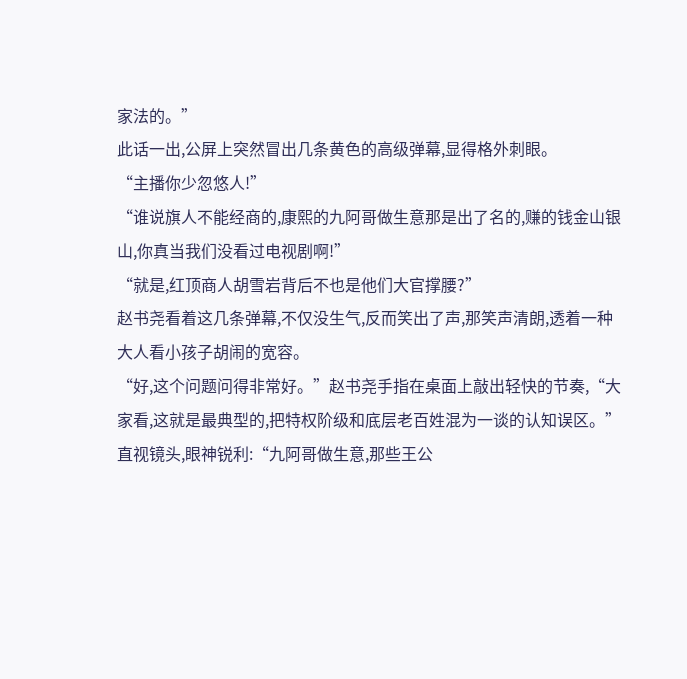家法的。”
此话一出,公屏上突然冒出几条黄色的高级弹幕,显得格外刺眼。
“主播你少忽悠人!”
“谁说旗人不能经商的,康熙的九阿哥做生意那是出了名的,赚的钱金山银山,你真当我们没看过电视剧啊!”
“就是,红顶商人胡雪岩背后不也是他们大官撑腰?”
赵书尧看着这几条弹幕,不仅没生气,反而笑出了声,那笑声清朗,透着一种大人看小孩子胡闹的宽容。
“好,这个问题问得非常好。”赵书尧手指在桌面上敲出轻快的节奏,“大家看,这就是最典型的,把特权阶级和底层老百姓混为一谈的认知误区。”
直视镜头,眼神锐利:“九阿哥做生意,那些王公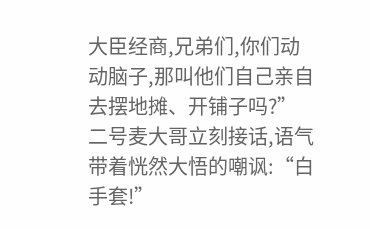大臣经商,兄弟们,你们动动脑子,那叫他们自己亲自去摆地摊、开铺子吗?”
二号麦大哥立刻接话,语气带着恍然大悟的嘲讽:“白手套!”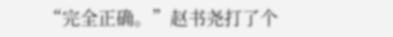“完全正确。”赵书尧打了个